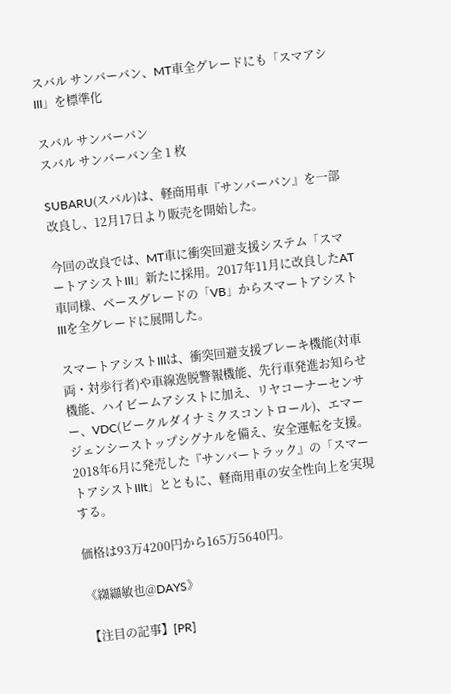スバル サンバーバン、MT車全グレードにも「スマアシIII」を標準化

スバル サンバーバン
スバル サンバーバン全 1 枚

SUBARU(スバル)は、軽商用車『サンバーバン』を一部改良し、12月17日より販売を開始した。

今回の改良では、MT車に衝突回避支援システム「スマートアシストIII」新たに採用。2017年11月に改良したAT車同様、ベースグレードの「VB」からスマートアシストIIIを全グレードに展開した。

スマートアシストIIIは、衝突回避支援ブレーキ機能(対車両・対歩行者)や車線逸脱警報機能、先行車発進お知らせ機能、ハイビームアシストに加え、リヤコーナーセンサー、VDC(ビークルダイナミクスコントロール)、エマージェンシーストップシグナルを備え、安全運転を支援。2018年6月に発売した『サンバートラック』の「スマートアシストIIIt」とともに、軽商用車の安全性向上を実現する。

価格は93万4200円から165万5640円。

《纐纈敏也@DAYS》

【注目の記事】[PR]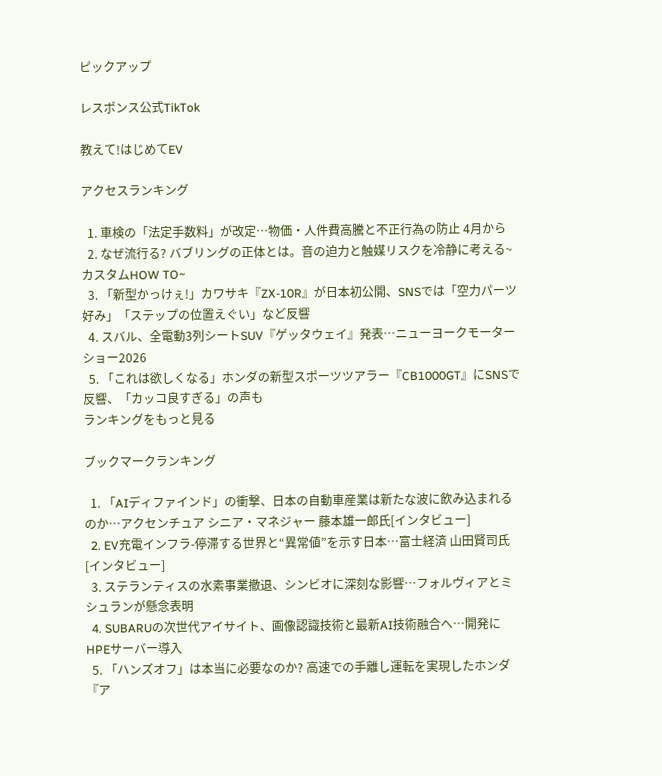ピックアップ

レスポンス公式TikTok

教えて!はじめてEV

アクセスランキング

  1. 車検の「法定手数料」が改定…物価・人件費高騰と不正行為の防止 4月から
  2. なぜ流行る? バブリングの正体とは。音の迫力と触媒リスクを冷静に考える~カスタムHOW TO~
  3. 「新型かっけぇ!」カワサキ『ZX-10R』が日本初公開、SNSでは「空力パーツ好み」「ステップの位置えぐい」など反響
  4. スバル、全電動3列シートSUV『ゲッタウェイ』発表…ニューヨークモーターショー2026
  5. 「これは欲しくなる」ホンダの新型スポーツツアラー『CB1000GT』にSNSで反響、「カッコ良すぎる」の声も
ランキングをもっと見る

ブックマークランキング

  1. 「AIディファインド」の衝撃、日本の自動車産業は新たな波に飲み込まれるのか…アクセンチュア シニア・マネジャー 藤本雄一郎氏[インタビュー]
  2. EV充電インフラ-停滞する世界と“異常値”を示す日本…富士経済 山田賢司氏[インタビュー]
  3. ステランティスの水素事業撤退、シンビオに深刻な影響…フォルヴィアとミシュランが懸念表明
  4. SUBARUの次世代アイサイト、画像認識技術と最新AI技術融合へ…開発にHPEサーバー導入
  5. 「ハンズオフ」は本当に必要なのか? 高速での手離し運転を実現したホンダ『ア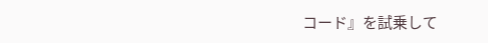コード』を試乗して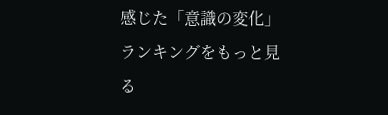感じた「意識の変化」
ランキングをもっと見る